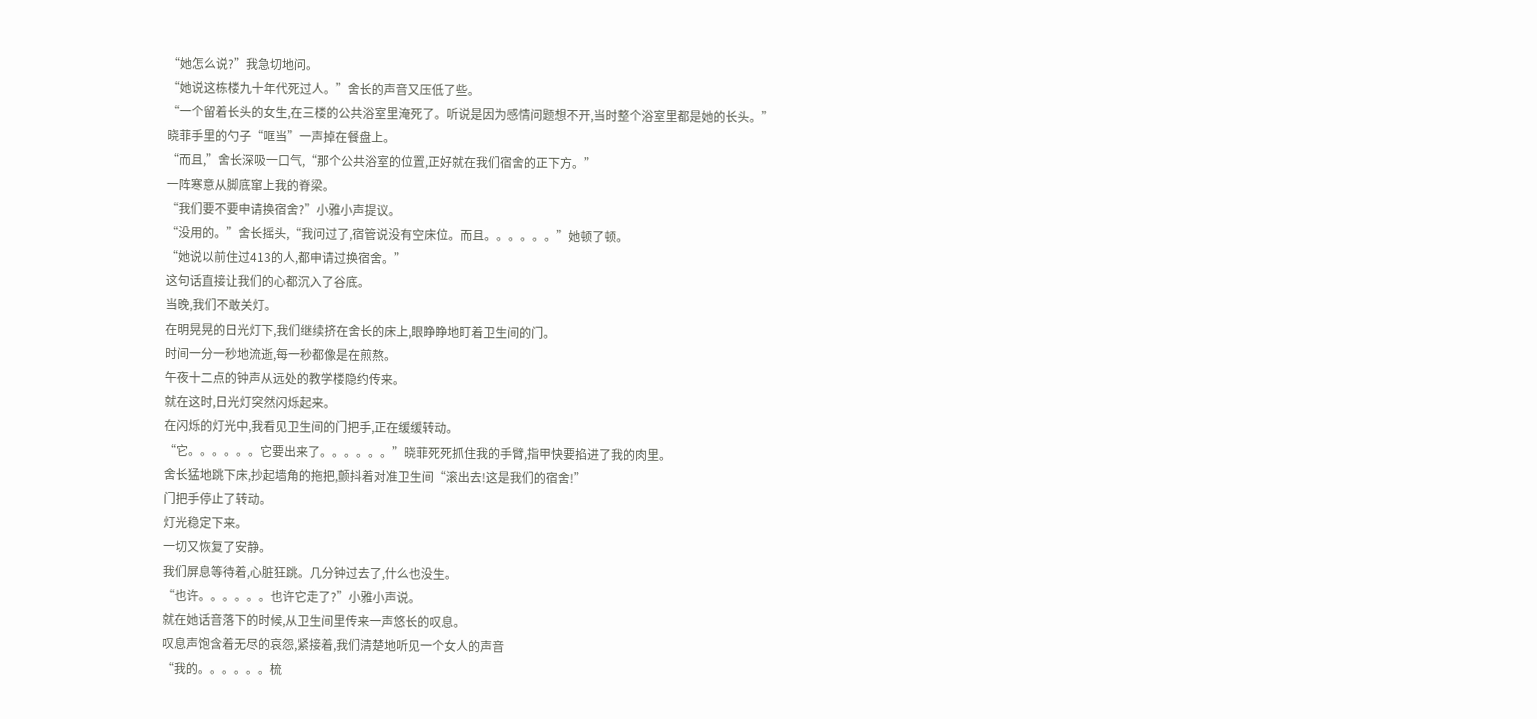“她怎么说?”我急切地问。
“她说这栋楼九十年代死过人。”舍长的声音又压低了些。
“一个留着长头的女生,在三楼的公共浴室里淹死了。听说是因为感情问题想不开,当时整个浴室里都是她的长头。”
晓菲手里的勺子“哐当”一声掉在餐盘上。
“而且,”舍长深吸一口气,“那个公共浴室的位置,正好就在我们宿舍的正下方。”
一阵寒意从脚底窜上我的脊梁。
“我们要不要申请换宿舍?”小雅小声提议。
“没用的。”舍长摇头,“我问过了,宿管说没有空床位。而且。。。。。。”她顿了顿。
“她说以前住过413的人,都申请过换宿舍。”
这句话直接让我们的心都沉入了谷底。
当晚,我们不敢关灯。
在明晃晃的日光灯下,我们继续挤在舍长的床上,眼睁睁地盯着卫生间的门。
时间一分一秒地流逝,每一秒都像是在煎熬。
午夜十二点的钟声从远处的教学楼隐约传来。
就在这时,日光灯突然闪烁起来。
在闪烁的灯光中,我看见卫生间的门把手,正在缓缓转动。
“它。。。。。。它要出来了。。。。。。”晓菲死死抓住我的手臂,指甲快要掐进了我的肉里。
舍长猛地跳下床,抄起墙角的拖把,颤抖着对准卫生间“滚出去!这是我们的宿舍!”
门把手停止了转动。
灯光稳定下来。
一切又恢复了安静。
我们屏息等待着,心脏狂跳。几分钟过去了,什么也没生。
“也许。。。。。。也许它走了?”小雅小声说。
就在她话音落下的时候,从卫生间里传来一声悠长的叹息。
叹息声饱含着无尽的哀怨,紧接着,我们清楚地听见一个女人的声音
“我的。。。。。。梳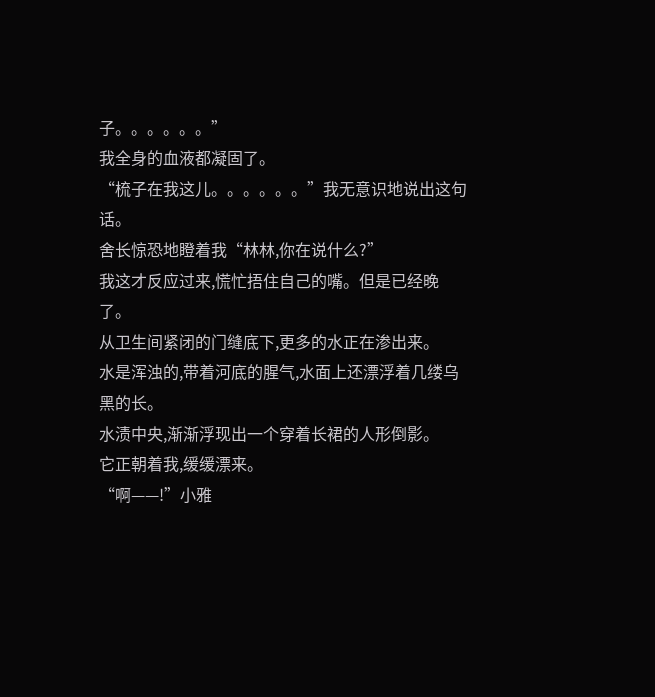子。。。。。。”
我全身的血液都凝固了。
“梳子在我这儿。。。。。。”我无意识地说出这句话。
舍长惊恐地瞪着我“林林,你在说什么?”
我这才反应过来,慌忙捂住自己的嘴。但是已经晚了。
从卫生间紧闭的门缝底下,更多的水正在渗出来。
水是浑浊的,带着河底的腥气,水面上还漂浮着几缕乌黑的长。
水渍中央,渐渐浮现出一个穿着长裙的人形倒影。
它正朝着我,缓缓漂来。
“啊——!”小雅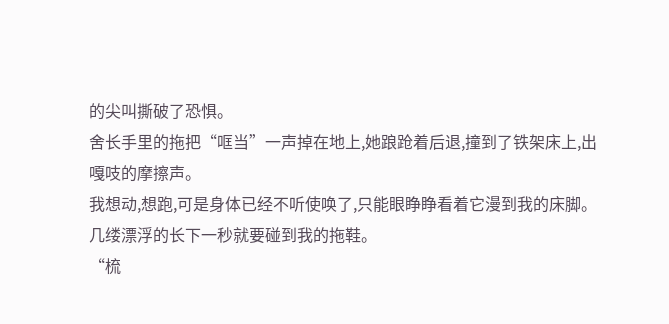的尖叫撕破了恐惧。
舍长手里的拖把“哐当”一声掉在地上,她踉跄着后退,撞到了铁架床上,出嘎吱的摩擦声。
我想动,想跑,可是身体已经不听使唤了,只能眼睁睁看着它漫到我的床脚。
几缕漂浮的长下一秒就要碰到我的拖鞋。
“梳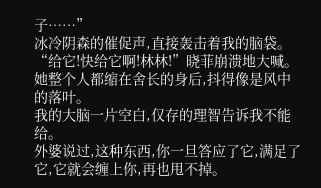子……”
冰冷阴森的催促声,直接轰击着我的脑袋。
“给它!快给它啊!林林!”晓菲崩溃地大喊。
她整个人都缩在舍长的身后,抖得像是风中的落叶。
我的大脑一片空白,仅存的理智告诉我不能给。
外婆说过,这种东西,你一旦答应了它,满足了它,它就会缠上你,再也甩不掉。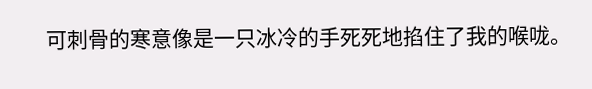可刺骨的寒意像是一只冰冷的手死死地掐住了我的喉咙。